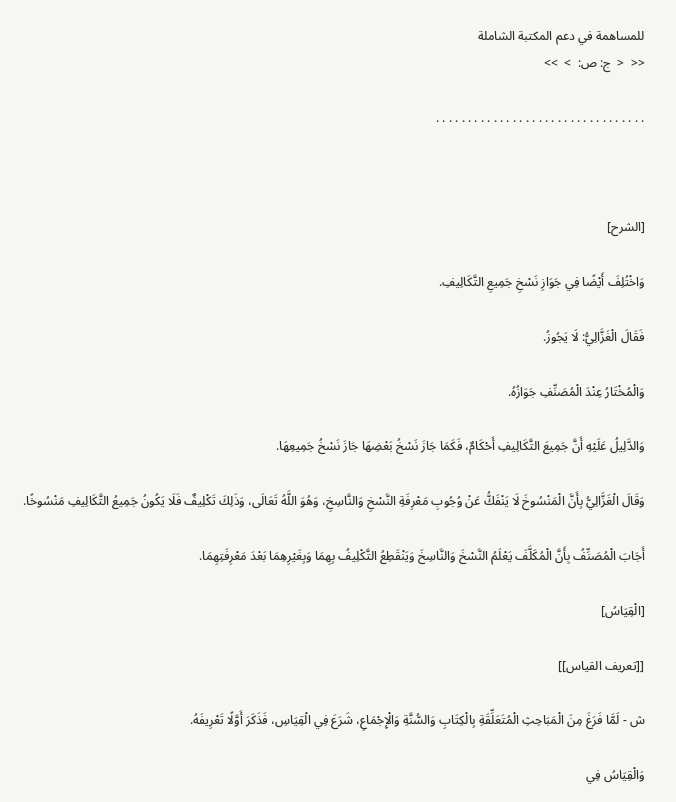للمساهمة في دعم المكتبة الشاملة
<<  <  ج: ص:  >  >>

. . . . . . . . . . . . . . . . . . . . . . . . . . . . . . . . .



[الشرح]

وَاخْتُلِفَ أَيْضًا فِي جَوَازِ نَسْخِ جَمِيعِ التَّكَالِيفِ.

فَقَالَ الْغَزَّالِيُّ: لَا يَجُوزُ.

وَالْمُخْتَارُ عِنْدَ الْمُصَنِّفِ جَوَازُهُ.

وَالدَّلِيلُ عَلَيْهِ أَنَّ جَمِيعَ التَّكَالِيفِ أَحْكَامٌ، فَكَمَا جَازَ نَسْخُ بَعْضِهَا جَازَ نَسْخُ جَمِيعِهَا.

وَقَالَ الْغَزَّالِيُّ بِأَنَّ الْمَنْسُوخَ لَا يَنْفَكُّ عَنْ وُجُوبِ مَعْرِفَةِ النَّسْخِ وَالنَّاسِخِ، وَهُوَ اللَّهُ تَعَالَى، وَذَلِكَ تَكْلِيفٌ فَلَا يَكُونُ جَمِيعُ التَّكَالِيفِ مَنْسُوخًا.

أَجَابَ الْمُصَنِّفُ بِأَنَّ الْمُكَلَّفَ يَعْلَمُ النَّسْخَ وَالنَّاسِخَ وَيَنْقَطِعُ التَّكْلِيفُ بِهِمَا وَبِغَيْرِهِمَا بَعْدَ مَعْرِفَتِهِمَا.

[الْقِيَاسُ]

[[تعريف القياس]]

ش - لَمَّا فَرَغَ مِنَ الْمَبَاحِثِ الْمُتَعَلِّقَةِ بِالْكِتَابِ وَالسُّنَّةِ وَالْإِجْمَاعِ، شَرَعَ فِي الْقِيَاسِ، فَذَكَرَ أَوَّلًا تَعْرِيفَهُ.

وَالْقِيَاسُ فِي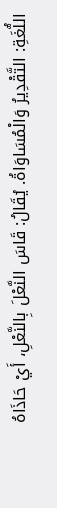اللُّغَةِ: التَّقْدِيرُ وَالْمُسَاوَاةُ. يُقَالُ: قَاسَ النَّعْلَ بِالنَّعْلِ، أَيْ حَاذَاهُ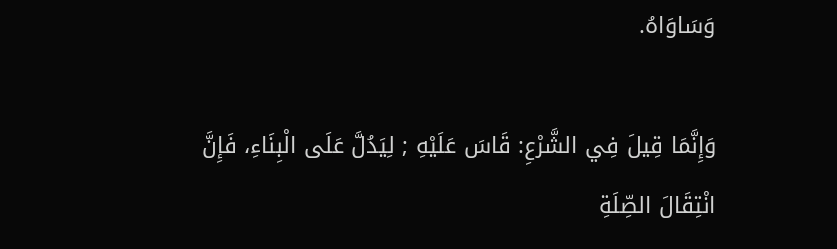وَسَاوَاهُ.

وَإِنَّمَا قِيلَ فِي الشَّرْعِ: قَاسَ عَلَيْهِ ; لِيَدُلَّ عَلَى الْبِنَاءِ، فَإِنَّ انْتِقَالَ الصِّلَةِ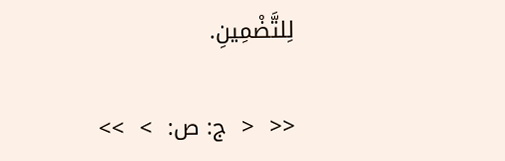لِلتَّضْمِينِ.

<<  <  ج: ص:  >  >>